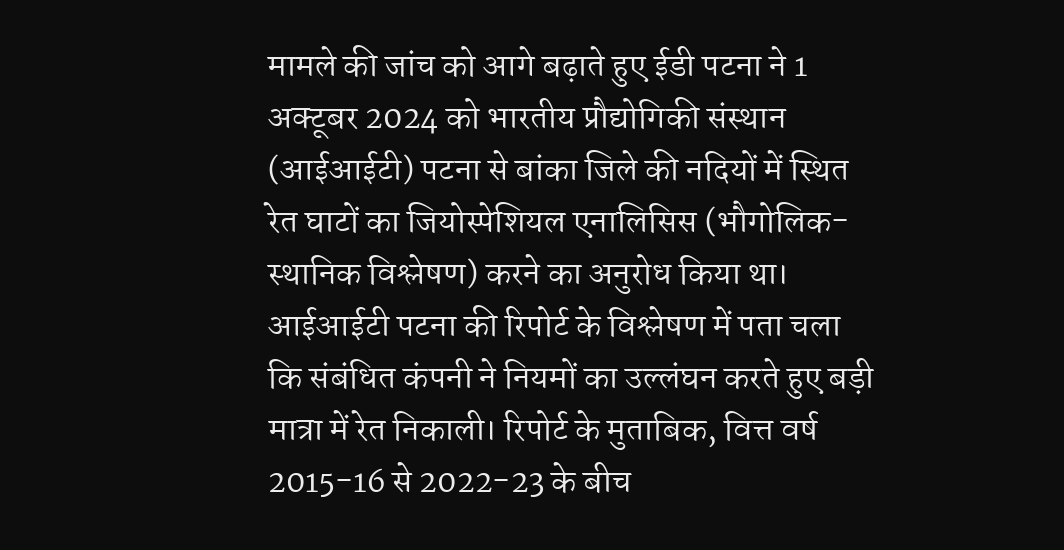मामले की जांच को आगे बढ़ाते हुए ईडी पटना ने 1 अक्टूबर 2024 को भारतीय प्रौद्योगिकी संस्थान (आईआईटी) पटना से बांका जिले की नदियों में स्थित रेत घाटों का जियोस्पेशियल एनालिसिस (भौगोलिक-स्थानिक विश्लेषण) करने का अनुरोध किया था। आईआईटी पटना की रिपोर्ट के विश्लेषण में पता चला कि संबंधित कंपनी ने नियमों का उल्लंघन करते हुए बड़ी मात्रा में रेत निकाली। रिपोर्ट के मुताबिक, वित्त वर्ष 2015-16 से 2022-23 के बीच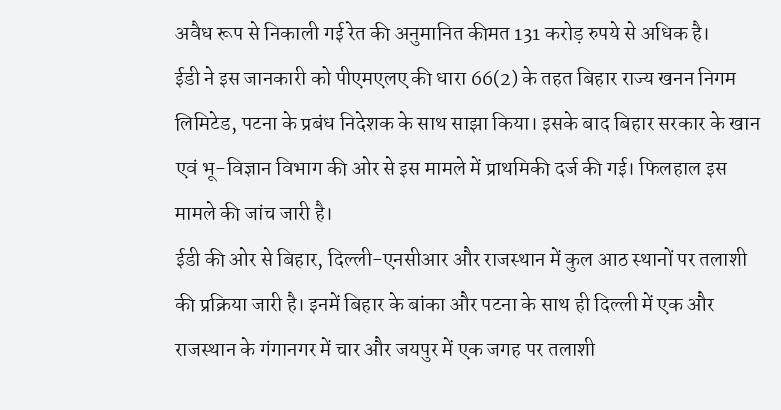अवैध रूप से निकाली गई रेत की अनुमानित कीमत 131 करोड़ रुपये से अधिक है।
ईडी ने इस जानकारी को पीएमएलए की धारा 66(2) के तहत बिहार राज्य खनन निगम लिमिटेड, पटना के प्रबंध निदेशक के साथ साझा किया। इसके बाद बिहार सरकार के खान एवं भू-विज्ञान विभाग की ओर से इस मामले में प्राथमिकी दर्ज की गई। फिलहाल इस मामले की जांच जारी है।
ईडी की ओर से बिहार, दिल्ली-एनसीआर और राजस्थान में कुल आठ स्थानों पर तलाशी की प्रक्रिया जारी है। इनमें बिहार के बांका और पटना के साथ ही दिल्ली में एक और राजस्थान के गंगानगर में चार और जयपुर में एक जगह पर तलाशी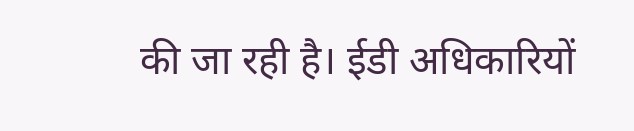की जा रही है। ईडी अधिकारियों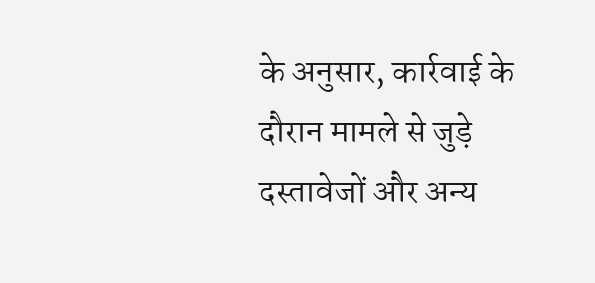के अनुसार, कार्रवाई के दौरान मामले से जुड़े दस्तावेजों और अन्य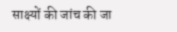साक्ष्यों की जांच की जा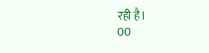रही है।
00